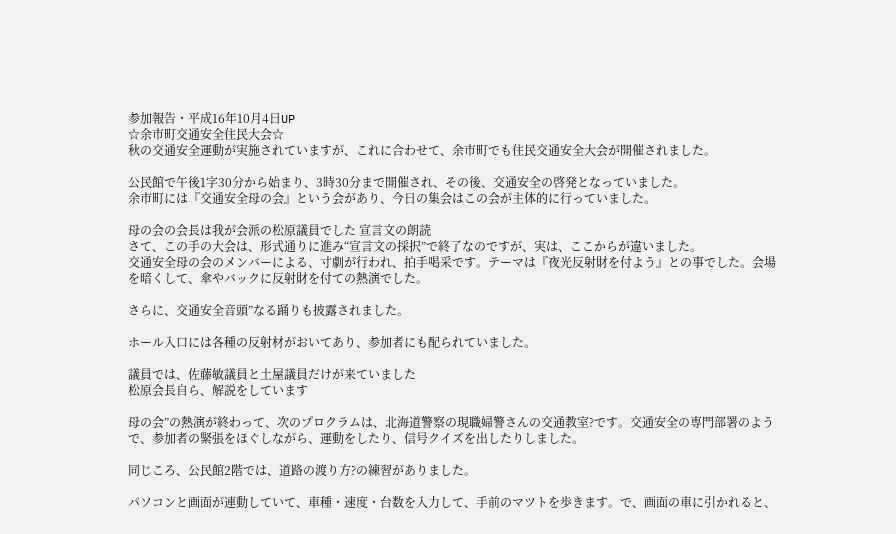参加報告・平成16年10月4日UP
☆余市町交通安全住民大会☆
秋の交通安全運動が実施されていますが、これに合わせて、余市町でも住民交通安全大会が開催されました。

公民館で午後1字30分から始まり、3時30分まで開催され、その後、交通安全の啓発となっていました。
余市町には『交通安全母の会』という会があり、今日の集会はこの会が主体的に行っていました。

母の会の会長は我が会派の松原議員でした 宣言文の朗読
さて、この手の大会は、形式通りに進み“宣言文の採択”で終了なのですが、実は、ここからが違いました。
交通安全母の会のメンバーによる、寸劇が行われ、拍手喝采です。テーマは『夜光反射財を付よう』との事でした。会場を暗くして、傘やバックに反射財を付ての熱演でした。

さらに、交通安全音頭”なる踊りも披露されました。

ホール入口には各種の反射材がおいてあり、参加者にも配られていました。

議員では、佐藤敏議員と土屋議員だけが来ていました
松原会長自ら、解説をしています

母の会”の熱演が終わって、次のプロクラムは、北海道警察の現職婦警さんの交通教室?です。交通安全の専門部署のようで、参加者の緊張をほぐしながら、運動をしたり、信号クイズを出したりしました。

同じころ、公民館2階では、道路の渡り方?の練習がありました。

パソコンと画面が連動していて、車種・速度・台数を入力して、手前のマツトを歩きます。で、画面の車に引かれると、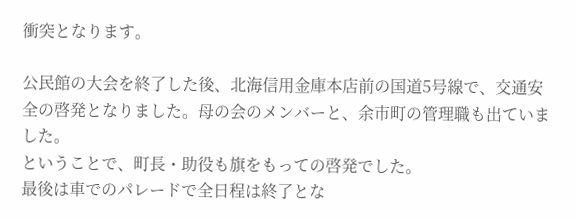衝突となります。

公民館の大会を終了した後、北海信用金庫本店前の国道5号線で、交通安全の啓発となりました。母の会のメンバーと、余市町の管理職も出ていました。
ということで、町長・助役も旗をもっての啓発でした。
最後は車でのパレードで全日程は終了とな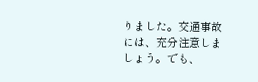りました。交通事故には、充分注意しましょう。でも、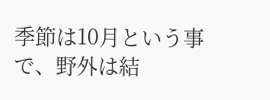季節は10月という事で、野外は結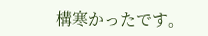構寒かったです。